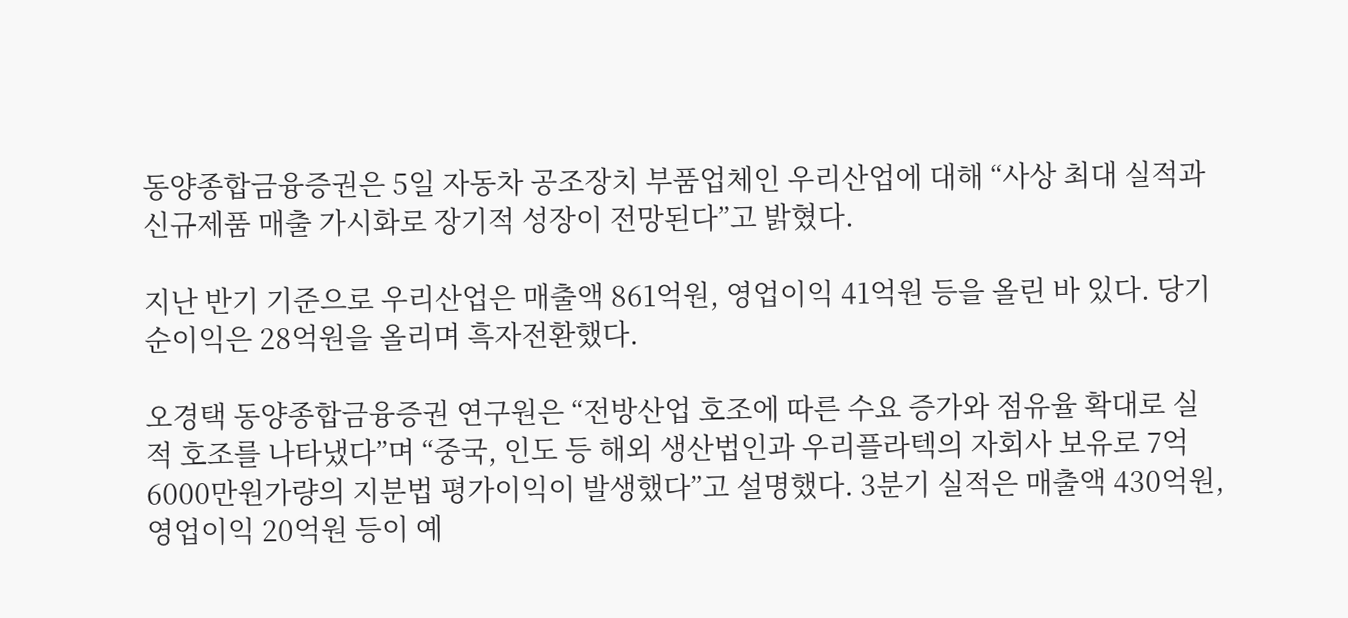동양종합금융증권은 5일 자동차 공조장치 부품업체인 우리산업에 대해 “사상 최대 실적과 신규제품 매출 가시화로 장기적 성장이 전망된다”고 밝혔다.

지난 반기 기준으로 우리산업은 매출액 861억원, 영업이익 41억원 등을 올린 바 있다. 당기순이익은 28억원을 올리며 흑자전환했다.

오경택 동양종합금융증권 연구원은 “전방산업 호조에 따른 수요 증가와 점유율 확대로 실적 호조를 나타냈다”며 “중국, 인도 등 해외 생산법인과 우리플라텍의 자회사 보유로 7억6000만원가량의 지분법 평가이익이 발생했다”고 설명했다. 3분기 실적은 매출액 430억원, 영업이익 20억원 등이 예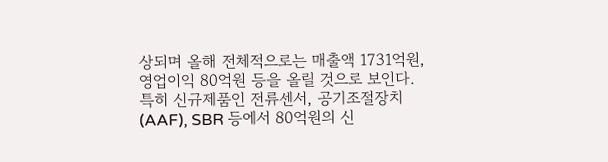상되며 올해 전체적으로는 매출액 1731억원, 영업이익 80억원 등을 올릴 것으로 보인다. 특히 신규제품인 전류센서, 공기조절장치(AAF), SBR 등에서 80억원의 신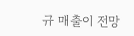규 매출이 전망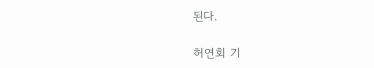된다.

허연회 기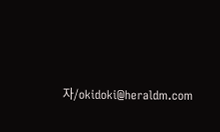자/okidoki@heraldm.com